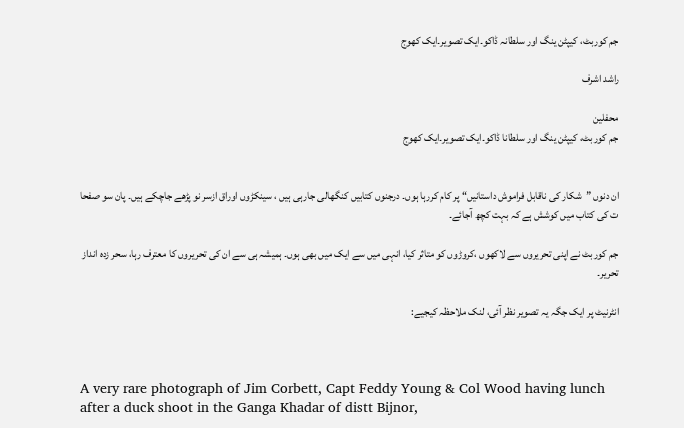جم کوربٹ، کیپٹن ینگ اور سلطانہ ڈاکو۔ایک تصویر۔ایک کھوج

راشد اشرف

محفلین
جم کوربٹ، کیپٹن ینگ اور سلطانا ڈاکو۔ایک تصویر۔ایک کھوج


ان دنوں ”شکار کی ناقابل فراموش داستانیں“ پر کام کررہا ہوں۔ درجنوں کتابیں کنگھالی جارہی ہیں ، سینکڑوں اوراق ازسر نو پڑھے جاچکے ہیں۔ پان سو صفحا ت کی کتاب میں کوشش ہے کہ بہت کچھ آجائے۔

جم کوربٹ نے اپنی تحریروں سے لاکھوں ،کروڑوں کو متاثر کیا، انہی میں سے ایک میں بھی ہوں۔ ہمیشہ ہی سے ان کی تحریروں کا معترف رہا، سحر زدہ انداز تحریر۔

انٹرنیٹ پر ایک جگہ یہ تصویر نظر آئی، لنک ملاحظہ کیجیے:



A very rare photograph of Jim Corbett, Capt Feddy Young & Col Wood having lunch after a duck shoot in the Ganga Khadar of distt Bijnor,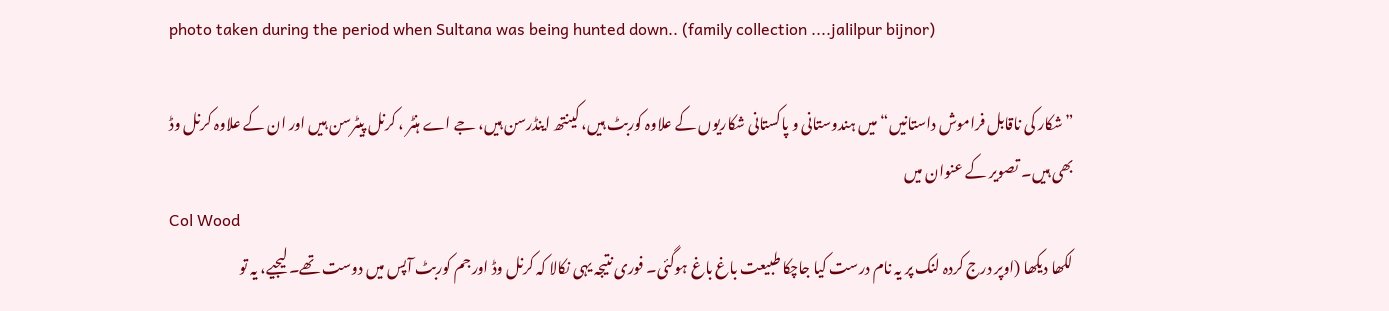photo taken during the period when Sultana was being hunted down.. (family collection ....jalilpur bijnor)

”شکار کی ناقابل فراموش داستانیں“ میں ہندوستانی و پاکستانی شکاریوں کے علاوہ کوربٹ ہیں، کینتھ اینڈرسن ہیں، جے اے ہنٹر ، کرنل پیٹرسن ہیں اور ان کے علاوہ کرنل وڈ بھی ہیں۔ تصویر کے عنوان میں
Col Wood
لکھا دیکھا (اوپر درج کردہ لنک پر یہ نام درست کیا جاچکا طبیعت باغ باغ ہوگئی۔ فوری نتیجہ یہی نکالا کہ کرنل وڈ اور جم کوربٹ آپس میں دوست تھے۔ لیجیے، یہ تو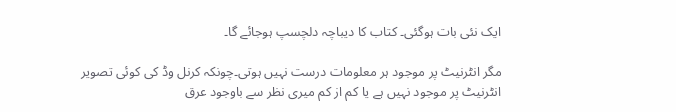ایک نئی بات ہوگئی۔ کتاب کا دیباچہ دلچسپ ہوجائے گا۔

مگر انٹرنیٹ پر موجود ہر معلومات درست نہیں ہوتی۔چونکہ کرنل وڈ کی کوئی تصویر انٹرنیٹ پر موجود نہیں ہے یا کم از کم میری نظر سے باوجود عرق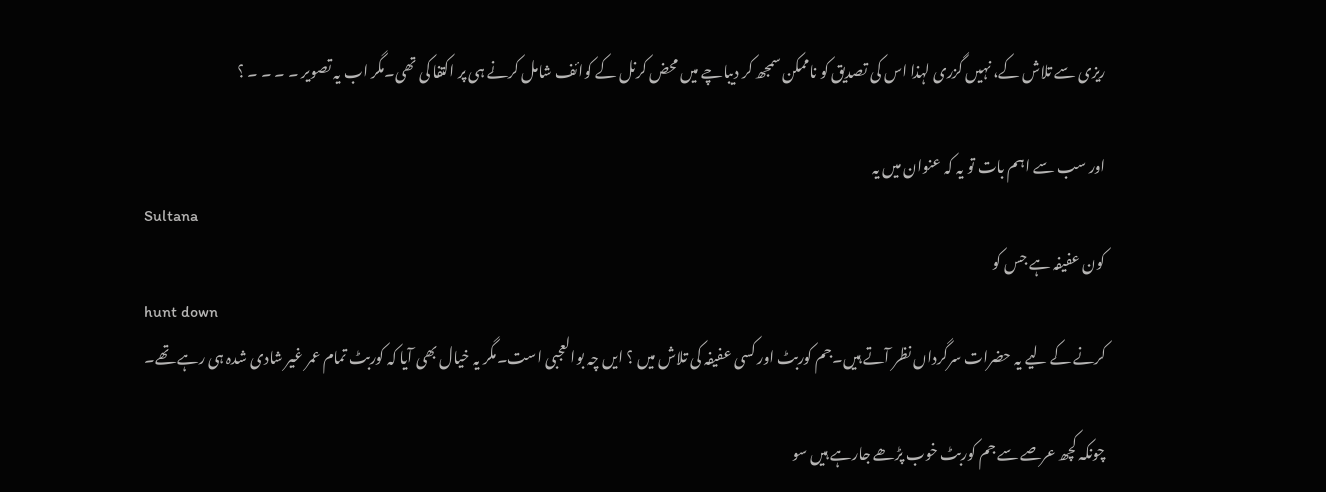ریزی سے تلاش کے، نہیں گزری لہذا اس کی تصدیق کو ناممکن سمجھ کر دیباچے میں محض کرنل کے کوائف شامل کرنے ہی پر اکتفا کی تھی۔مگر اب یہ تصویر ۔ ۔ ۔ ۔ ؟

اور سب سے اہم بات تو یہ کہ عنوان میں یہ
Sultana
کون عفیفہ ہے جس کو
hunt down
کرنے کے لیے یہ حضرات سرگرداں نظر آتے ہیں۔جم کوربٹ اور کسی عفیفہ کی تلاش میں ؟ ایں چہ بوالعجبی است۔مگر یہ خیال بھی آیا کہ کوربٹ تمام عمر غیر شادی شدہ ہی رہے تھے۔

چونکہ کچھ عرصے سے جم کوربٹ خوب پڑھے جارہے ہیں سو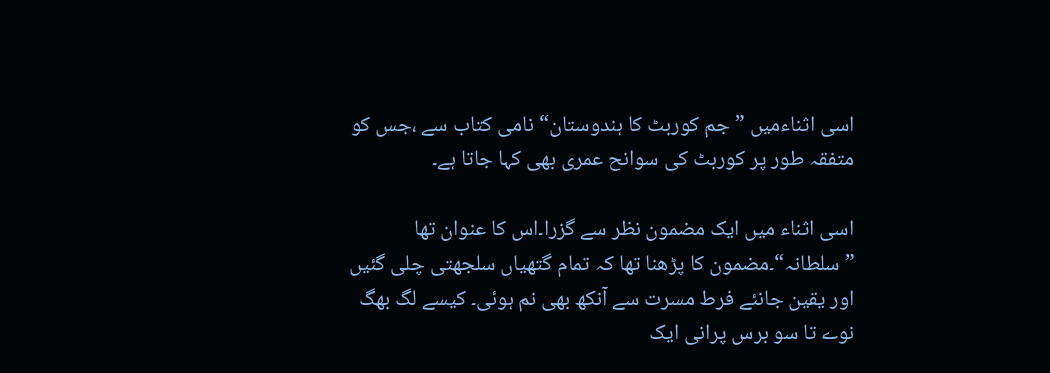اسی اثناءمیں ”جم کوربٹ کا ہندوستان“ نامی کتاب سے ،جس کو متفقہ طور پر کوربٹ کی سوانح عمری بھی کہا جاتا ہے۔

اسی اثناء میں ایک مضمون نظر سے گزرا۔اس کا عنوان تھا ”سلطانہ“۔مضمون کا پڑھنا تھا کہ تمام گتھیاں سلجھتی چلی گئیں اور یقین جانئے فرط مسرت سے آنکھ بھی نم ہوئی۔ کیسے لگ بھگ نوے تا سو برس پرانی ایک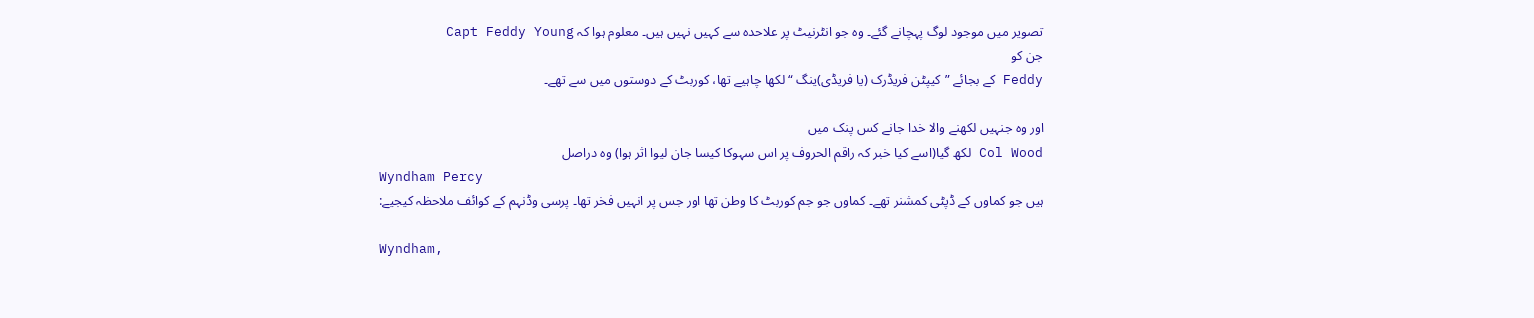تصویر میں موجود لوگ پہچانے گئے۔ وہ جو انٹرنیٹ پر علاحدہ سے کہیں نہیں ہیں۔ معلوم ہوا کہ Capt Feddy Young
جن کو
Feddy کے بجائے ”کیپٹن فریڈرک (یا فریڈی)ینگ “لکھا چاہیے تھا، کوربٹ کے دوستوں میں سے تھے۔

اور وہ جنہیں لکھنے والا خدا جانے کس پنک میں
Col Wood لکھ گیا(اسے کیا خبر کہ راقم الحروف پر اس سہوکا کیسا جان لیوا اثر ہوا) وہ دراصل
Wyndham Percy
ہیں جو کماوں کے ڈپٹی کمشنر تھے۔ کماوں جو جم کوربٹ کا وطن تھا اور جس پر انہیں فخر تھا۔ پرسی وڈنہم کے کوائف ملاحظہ کیجیے:

Wyndham,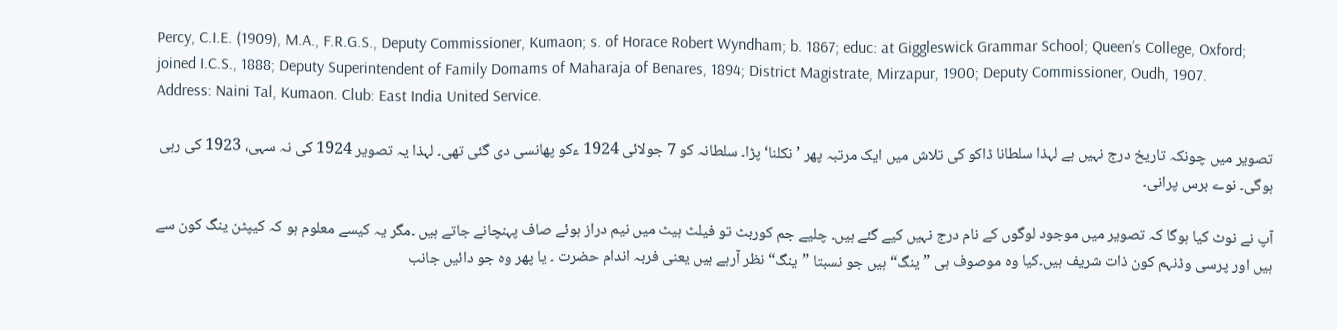Percy, C.I.E. (1909), M.A., F.R.G.S., Deputy Commissioner, Kumaon; s. of Horace Robert Wyndham; b. 1867; educ: at Giggleswick Grammar School; Queen’s College, Oxford; joined I.C.S., 1888; Deputy Superintendent of Family Domams of Maharaja of Benares, 1894; District Magistrate, Mirzapur, 1900; Deputy Commissioner, Oudh, 1907. Address: Naini Tal, Kumaon. Club: East India United Service.

تصویر میں چونکہ تاریخ درج نہیں ہے لہذا سلطانا ڈاکو کی تلاش میں ایک مرتبہ پھر ’نکلنا‘ پڑا۔ سلطانہ کو 7 جولائی 1924 ءکو پھانسی دی گئی تھی۔ لہذا یہ تصویر 1924 کی نہ سہی، 1923 کی رہی ہوگی۔ نوے برس پرانی۔

آپ نے نوٹ کیا ہوگا کہ تصویر میں موجود لوگوں کے نام درج نہیں کیے گئے ہیں۔ چلیے جم کوربٹ تو فیلٹ ہیٹ میں نیم دراز ہوئے صاف پہنچانے جاتے ہیں ۔مگر یہ کیسے معلوم ہو کہ کیپٹن ینگ کون سے ہیں اور پرسی وڈنہم کون ذات شریف ہیں۔کیا وہ موصوف ہی ” ینگ“ ہیں جو نسبتا ”ینگ“ نظر آرہے ہیں یعنی فربہ اندام حضرت ۔ یا پھر وہ جو دائیں جانب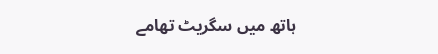ہاتھ میں سگریٹ تھامے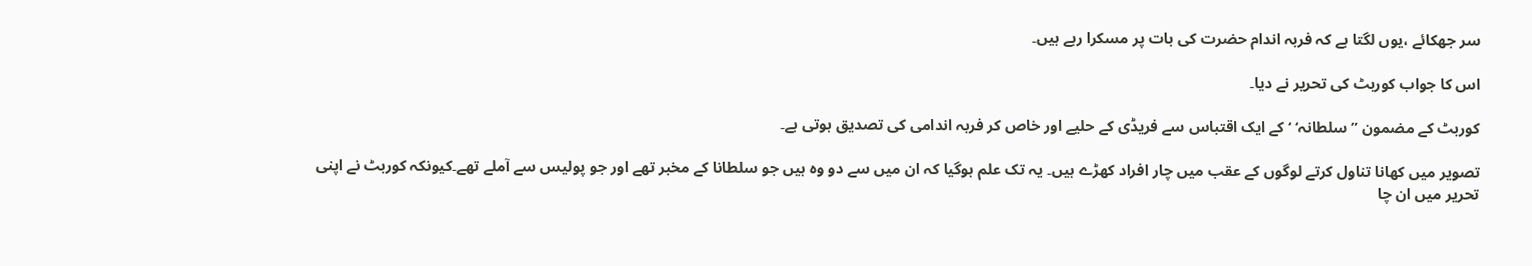سر جھکائے ،یوں لگتا ہے کہ فربہ اندام حضرت کی بات پر مسکرا رہے ہیں۔

اس کا جواب کوربٹ کی تحریر نے دیا۔

کوربٹ کے مضمون ”سلطانہ‘ ‘ کے ایک اقتباس سے فریڈی کے حلیے اور خاص کر فربہ اندامی کی تصدیق ہوتی ہے۔

تصویر میں کھانا تناول کرتے لوگوں کے عقب میں چار افراد کھڑے ہیں۔ یہ تک علم ہوگیا کہ ان میں سے دو وہ ہیں جو سلطانا کے مخبر تھے اور جو پولیس سے آملے تھے۔کیونکہ کوربٹ نے اپنی تحریر میں ان چا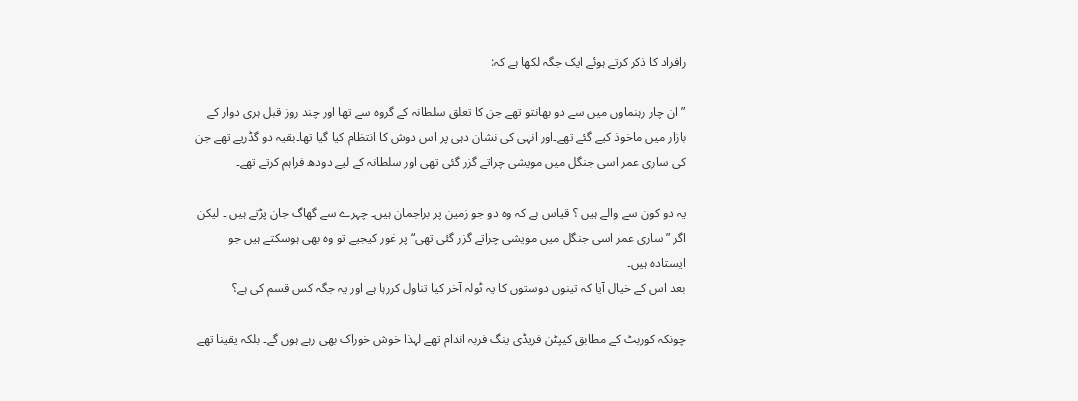رافراد کا ذکر کرتے ہوئے ایک جگہ لکھا ہے کہ:

” ان چار رہنماوں میں سے دو بھانتو تھے جن کا تعلق سلطانہ کے گروہ سے تھا اور چند روز قبل ہری دوار کے بازار میں ماخوذ کیے گئے تھے۔اور انہی کی نشان دہی پر اس دوش کا انتظام کیا گیا تھا۔بقیہ دو گڈریے تھے جن کی ساری عمر اسی جنگل میں مویشی چراتے گزر گئی تھی اور سلطانہ کے لیے دودھ فراہم کرتے تھے۔

یہ دو کون سے والے ہیں ؟ قیاس ہے کہ وہ دو جو زمین پر براجمان ہیں۔ چہرے سے گھاگ جان پڑتے ہیں ۔ لیکن اگر ”ساری عمر اسی جنگل میں مویشی چراتے گزر گئی تھی“پر غور کیجیے تو وہ بھی ہوسکتے ہیں جو ایستادہ ہیں۔
بعد اس کے خیال آیا کہ تینوں دوستوں کا یہ ٹولہ آخر کیا تناول کررہا ہے اور یہ جگہ کس قسم کی ہے؟

چونکہ کوربٹ کے مطابق کیپٹن فریڈی ینگ فربہ اندام تھے لہذا خوش خوراک بھی رہے ہوں گے۔ بلکہ یقینا تھے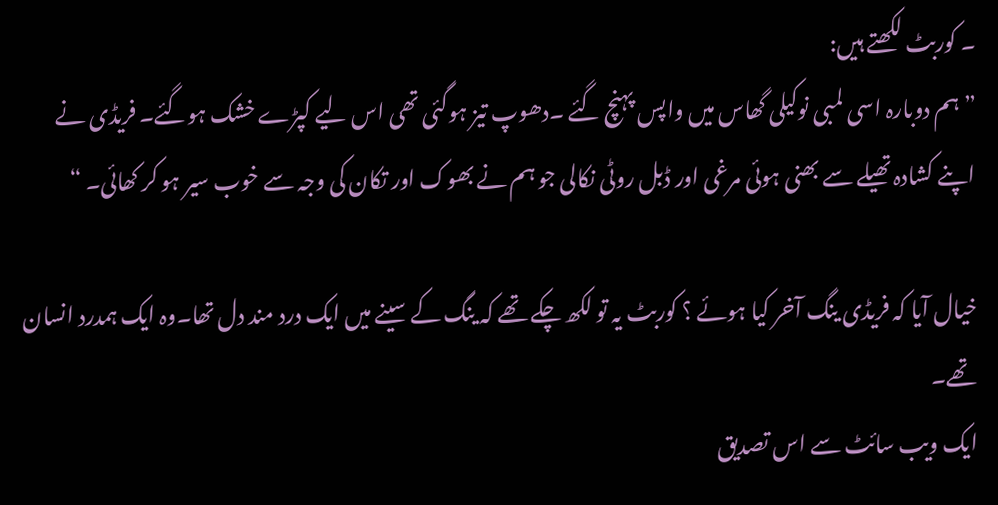۔ کوربٹ لکھتے ہیں:
”ہم دوبارہ اسی لمبی نوکیلی گھاس میں واپس پہنچ گئے ۔دھوپ تیز ہوگئی تھی اس لیے کپڑے خشک ہوگئے۔ فریڈی نے اپنے کشادہ تھیلے سے بھنی ہوئی مرغی اور ڈبل روٹی نکالی جو ہم نے بھوک اور تکان کی وجہ سے خوب سیر ہو کر کھائی۔ “

خیال آیا کہ فریڈی ینگ آخر کیا ہوئے ؟ کوربٹ یہ تو لکھ چکے تھے کہ ینگ کے سینے میں ایک درد مند دل تھا۔وہ ایک ہمدرد انسان تھے۔
ایک ویب سائٹ سے اس تصدیق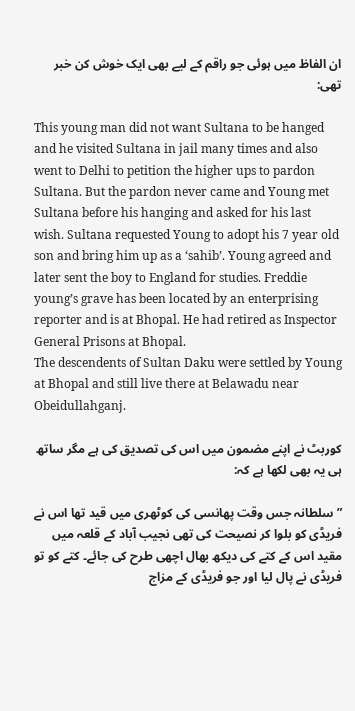ان الفاظ میں ہوئی جو راقم کے لیے بھی ایک خوش کن خبر تھی:

This young man did not want Sultana to be hanged and he visited Sultana in jail many times and also went to Delhi to petition the higher ups to pardon Sultana. But the pardon never came and Young met Sultana before his hanging and asked for his last wish. Sultana requested Young to adopt his 7 year old son and bring him up as a ‘sahib’. Young agreed and later sent the boy to England for studies. Freddie young’s grave has been located by an enterprising reporter and is at Bhopal. He had retired as Inspector General Prisons at Bhopal.
The descendents of Sultan Daku were settled by Young at Bhopal and still live there at Belawadu near Obeidullahganj.

کوربٹ نے اپنے مضمون میں اس کی تصدیق کی ہے مگر ساتھ ہی یہ بھی لکھا ہے کہ:

” سلطانہ جس وقت پھانسی کی کوٹھری میں قید تھا اس نے فریڈی کو بلوا کر نصیحت کی تھی نجیب آباد کے قلعہ میں مقید اس کے کتے کی دیکھ بھال اچھی طرح کی جائے۔ کتے کو تو فریڈی نے پال لیا اور جو فریڈی کے مزاج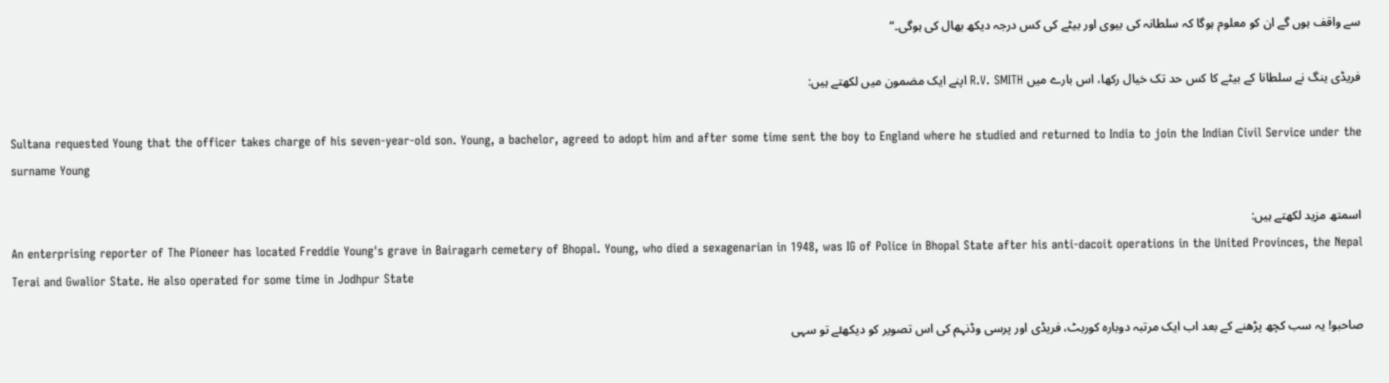سے واقف ہوں گے ان کو معلوم ہوگا کہ سلطانہ کی بیوی اور بیٹے کی کس درجہ دیکھ بھال کی ہوگی۔“

فریڈی ینگ نے سلطانا کے بیٹے کا کس حد تک خیال رکھا، اس بارے میں R.V. SMITH اپنے ایک مضمون میں لکھتے ہیں:

Sultana requested Young that the officer takes charge of his seven-year-old son. Young, a bachelor, agreed to adopt him and after some time sent the boy to England where he studied and returned to India to join the Indian Civil Service under the surname Young

اسمتھ مزید لکھتے ہیں:
An enterprising reporter of The Pioneer has located Freddie Young's grave in Bairagarh cemetery of Bhopal. Young, who died a sexagenarian in 1948, was IG of Police in Bhopal State after his anti-dacoit operations in the United Provinces, the Nepal Terai and Gwalior State. He also operated for some time in Jodhpur State

صاحبو! یہ سب کچھ پڑھنے کے بعد اب ایک مرتبہ دوبارہ کوربٹ، فریڈی اور پرسی وڈنہم کی اس تصویر کو دیکھئے تو سہی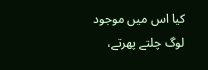کیا اس میں موجود لوگ چلتے پھرتے،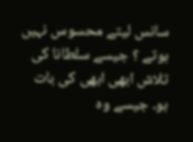سانس لیتے محسوس نہیں ہوتے ؟ جیسے سلطانا کی تلاش ابھی ابھی کی بات ہو۔ جیسے وہ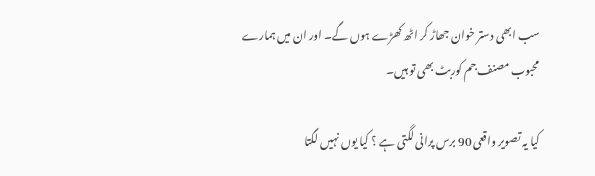سب ابھی دستر خوان جھاڑ کر اٹھ کھڑے ہوں گے۔ اور ان میں ہمارے محبوب مصنف جم کوربٹ بھی تو ہیں۔

کیا یہ تصویر واقعی 90 برس پرانی لگتی ہے ؟ کیا یوں نہیں لگتا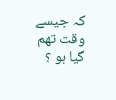کہ جیسے وقت تھم گیا ہو ؟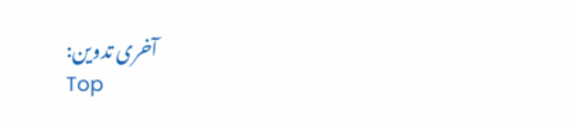آخری تدوین:
Top